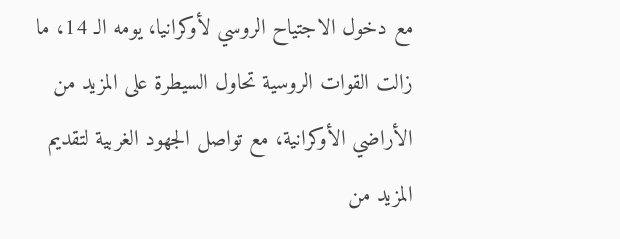مع دخول الاجتياح الروسي لأوكرانيا، يومه الـ 14، ما زالت القوات الروسية تحاول السيطرة على المزيد من الأراضي الأوكرانية، مع تواصل الجهود الغربية لتقديم المزيد من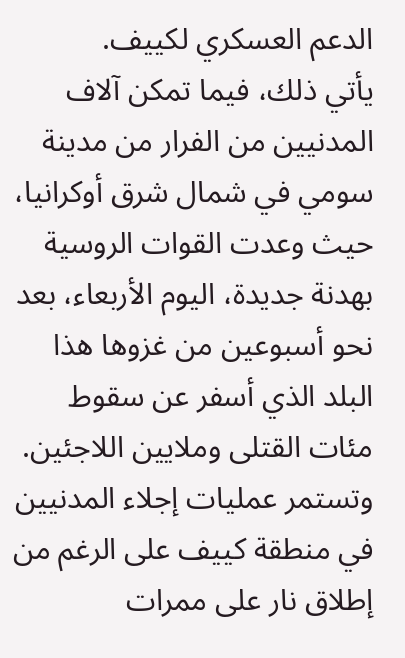الدعم العسكري لكييف.
يأتي ذلك، فيما تمكن آلاف المدنيين من الفرار من مدينة سومي في شمال شرق أوكرانيا، حيث وعدت القوات الروسية بهدنة جديدة، اليوم الأربعاء، بعد نحو أسبوعين من غزوها هذا البلد الذي أسفر عن سقوط مئات القتلى وملايين اللاجئين.
وتستمر عمليات إجلاء المدنيين في منطقة كييف على الرغم من إطلاق نار على ممرات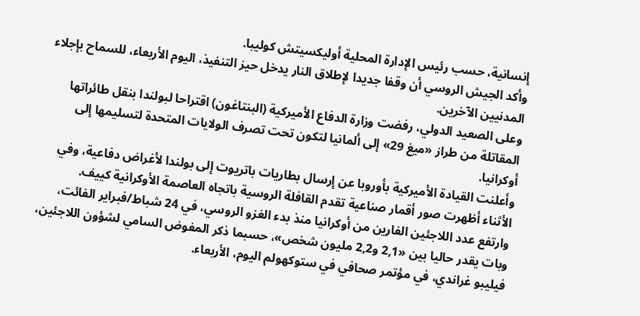إنسانية، حسب رئيس الإدارة المحلية أوليكسيتش كوليبا.
وأكد الجيش الروسي أن وقفا جديدا لإطلاق النار يدخل حيز التنفيذ، اليوم الأربعاء، للسماح بإجلاء المدنيين الآخرين.
وعلى الصعيد الدولي، رفضت وزارة الدفاع الأميركية (البنتاغون) اقتراحا لبولندا بنقل طائراتها المقاتلة من طراز «ميغ 29» إلى ألمانيا لتكون تحت تصرف الولايات المتحدة لتسليمها إلى أوكرانيا.
وأعلنت القيادة الأميركية بأوروبا عن إرسال بطاريات باتريوت إلى بولندا لأغراض دفاعية، وفي الأثناء أظهرت صور أقمار صناعية تقدم القافلة الروسية باتجاه العاصمة الأوكرانية كييف.
وارتفع عدد اللاجئين الفارين من أوكرانيا منذ بدء الغزو الروسي، في 24 شباط/فبراير الفائت، وبات يقدر حاليا بين «2,1 و2,2 مليون شخص»، حسبما ذكر المفوض السامي لشؤون اللاجئين، فيليبو غراندي، في مؤتمر صحافي في ستوكهولم اليوم، الأربعاء.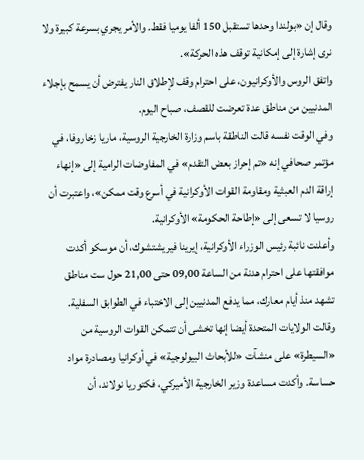وقال إن «بولندا وحدها تستقبل 150 ألفا يوميا فقط. والأمر يجري بسرعة كبيرة ولا نرى إشارة إلى إمكانية توقف هذه الحركة».
واتفق الروس والأوكرانيون، على احترام وقف لإطلاق النار يفترض أن يسمح بإجلاء المدنيين من مناطق عدة تعرضت للقصف، صباح اليوم.
وفي الوقت نفسه قالت الناطقة باسم وزارة الخارجية الروسية، ماريا زخاروفا، في مؤتمر صحافي إنه «تم إحراز بعض التقدم» في المفاوضات الرامية إلى «إنهاء إراقة الدم العبثية ومقاومة القوات الأوكرانية في أسرع وقت ممكن»، واعتبرت أن روسيا لا تسعى إلى «إطاحة الحكومة» الأوكرانية.
وأعلنت نائبة رئيس الوزراء الأوكرانية، إيرينا فيريشتشوك، أن موسكو أكدت موافقتها على احترام هدنة من الساعة 09,00 حتى 21,00 حول ست مناطق تشهد منذ أيام معارك، مما يدفع المدنيين إلى الاختباء في الطوابق السفلية.
وقالت الولايات المتحدة أيضا إنها تخشى أن تتمكن القوات الروسية من «السيطرة» على منشآت «للأبحاث البيولوجية» في أوكرانيا ومصادرة مواد حساسة. وأكدت مساعدة وزير الخارجية الأميركي، فكتوريا نولاند، أن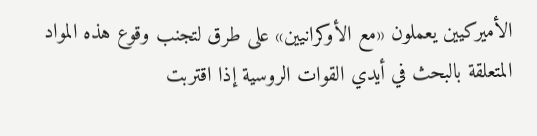الأميركيين يعملون «مع الأوكرانيين» على طرق لتجنب وقوع هذه المواد المتعلقة بالبحث في أيدي القوات الروسية إذا اقتربت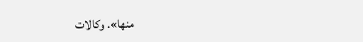منها». وكالات